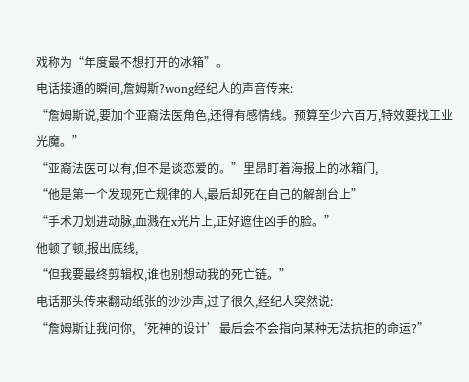戏称为“年度最不想打开的冰箱”。
电话接通的瞬间,詹姆斯?wong经纪人的声音传来:
“詹姆斯说,要加个亚裔法医角色,还得有感情线。预算至少六百万,特效要找工业光魔。”
“亚裔法医可以有,但不是谈恋爱的。”里昂盯着海报上的冰箱门,
“他是第一个发现死亡规律的人,最后却死在自己的解剖台上”
“手术刀划进动脉,血溅在x光片上,正好遮住凶手的脸。”
他顿了顿,报出底线,
“但我要最终剪辑权,谁也别想动我的死亡链。”
电话那头传来翻动纸张的沙沙声,过了很久,经纪人突然说:
“詹姆斯让我问你,‘死神的设计’最后会不会指向某种无法抗拒的命运?”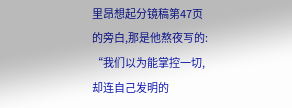里昂想起分镜稿第47页的旁白,那是他熬夜写的:
“我们以为能掌控一切,却连自己发明的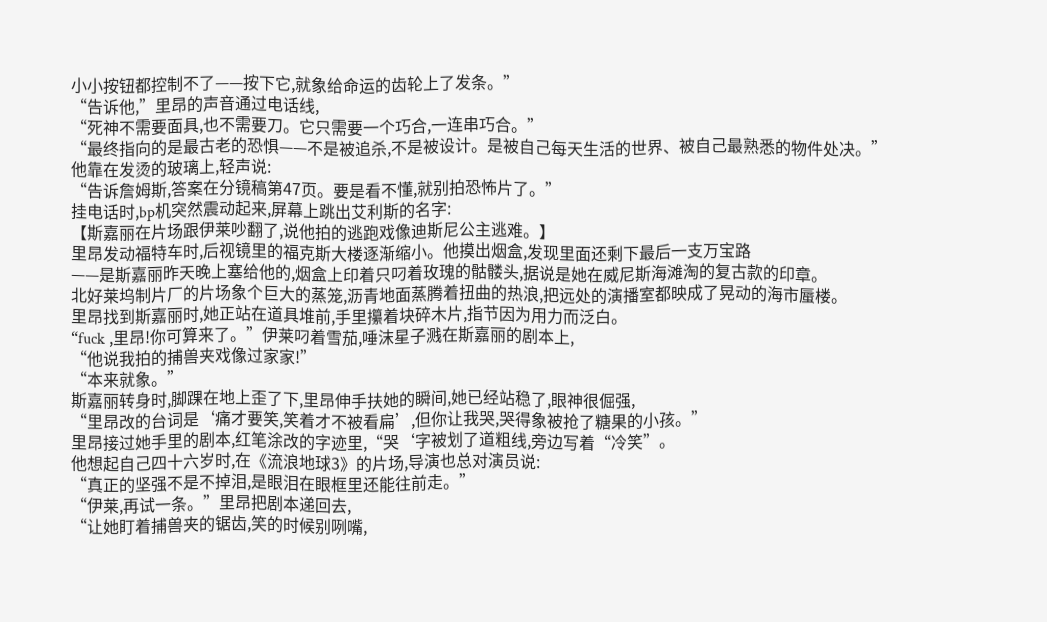小小按钮都控制不了——按下它,就象给命运的齿轮上了发条。”
“告诉他,”里昂的声音通过电话线,
“死神不需要面具,也不需要刀。它只需要一个巧合,一连串巧合。”
“最终指向的是最古老的恐惧——不是被追杀,不是被设计。是被自己每天生活的世界、被自己最熟悉的物件处决。”
他靠在发烫的玻璃上,轻声说:
“告诉詹姆斯,答案在分镜稿第47页。要是看不懂,就别拍恐怖片了。”
挂电话时,bp机突然震动起来,屏幕上跳出艾利斯的名字:
【斯嘉丽在片场跟伊莱吵翻了,说他拍的逃跑戏像迪斯尼公主逃难。】
里昂发动福特车时,后视镜里的福克斯大楼逐渐缩小。他摸出烟盒,发现里面还剩下最后一支万宝路
——是斯嘉丽昨天晚上塞给他的,烟盒上印着只叼着玫瑰的骷髅头,据说是她在威尼斯海滩淘的复古款的印章。
北好莱坞制片厂的片场象个巨大的蒸笼,沥青地面蒸腾着扭曲的热浪,把远处的演播室都映成了晃动的海市蜃楼。
里昂找到斯嘉丽时,她正站在道具堆前,手里攥着块碎木片,指节因为用力而泛白。
“fuck ,里昂!你可算来了。”伊莱叼着雪茄,唾沫星子溅在斯嘉丽的剧本上,
“他说我拍的捕兽夹戏像过家家!”
“本来就象。”
斯嘉丽转身时,脚踝在地上歪了下,里昂伸手扶她的瞬间,她已经站稳了,眼神很倔强,
“里昂改的台词是‘痛才要笑,笑着才不被看扁’,但你让我哭,哭得象被抢了糖果的小孩。”
里昂接过她手里的剧本,红笔涂改的字迹里,“哭‘字被划了道粗线,旁边写着“冷笑”。
他想起自己四十六岁时,在《流浪地球3》的片场,导演也总对演员说:
“真正的坚强不是不掉泪,是眼泪在眼框里还能往前走。”
“伊莱,再试一条。”里昂把剧本递回去,
“让她盯着捕兽夹的锯齿,笑的时候别咧嘴,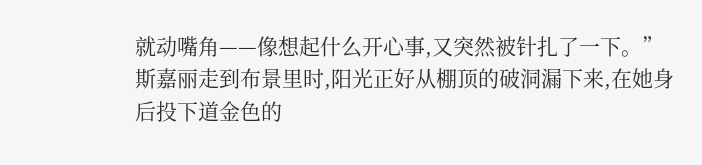就动嘴角——像想起什么开心事,又突然被针扎了一下。”
斯嘉丽走到布景里时,阳光正好从棚顶的破洞漏下来,在她身后投下道金色的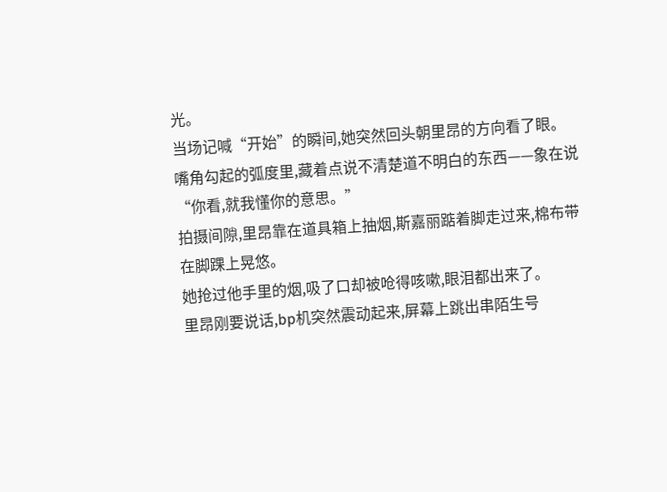光。
当场记喊“开始”的瞬间,她突然回头朝里昂的方向看了眼。
嘴角勾起的弧度里,藏着点说不清楚道不明白的东西——象在说“你看,就我懂你的意思。”
拍摄间隙,里昂靠在道具箱上抽烟,斯嘉丽踮着脚走过来,棉布带在脚踝上晃悠。
她抢过他手里的烟,吸了口却被呛得咳嗽,眼泪都出来了。
里昂刚要说话,bp机突然震动起来,屏幕上跳出串陌生号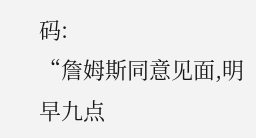码:
“詹姆斯同意见面,明早九点